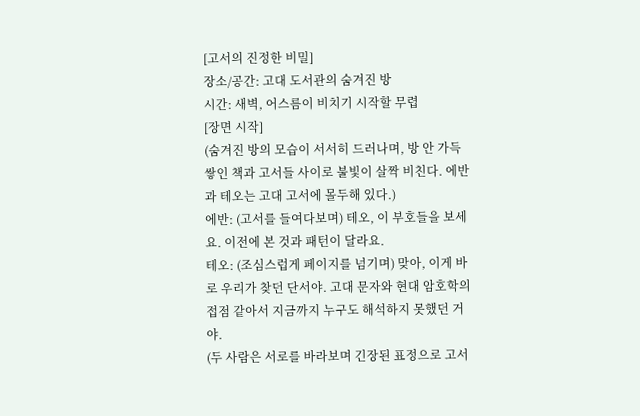[고서의 진정한 비밀]
장소/공간: 고대 도서관의 숨겨진 방
시간: 새벽, 어스름이 비치기 시작할 무렵
[장면 시작]
(숨겨진 방의 모습이 서서히 드러나며, 방 안 가득 쌓인 책과 고서들 사이로 불빛이 살짝 비친다. 에반과 테오는 고대 고서에 몰두해 있다.)
에반: (고서를 들여다보며) 테오, 이 부호들을 보세요. 이전에 본 것과 패턴이 달라요.
테오: (조심스럽게 페이지를 넘기며) 맞아, 이게 바로 우리가 찾던 단서야. 고대 문자와 현대 암호학의 접점 같아서 지금까지 누구도 해석하지 못했던 거야.
(두 사람은 서로를 바라보며 긴장된 표정으로 고서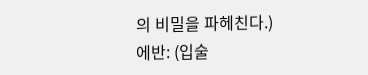의 비밀을 파헤친다.)
에반: (입술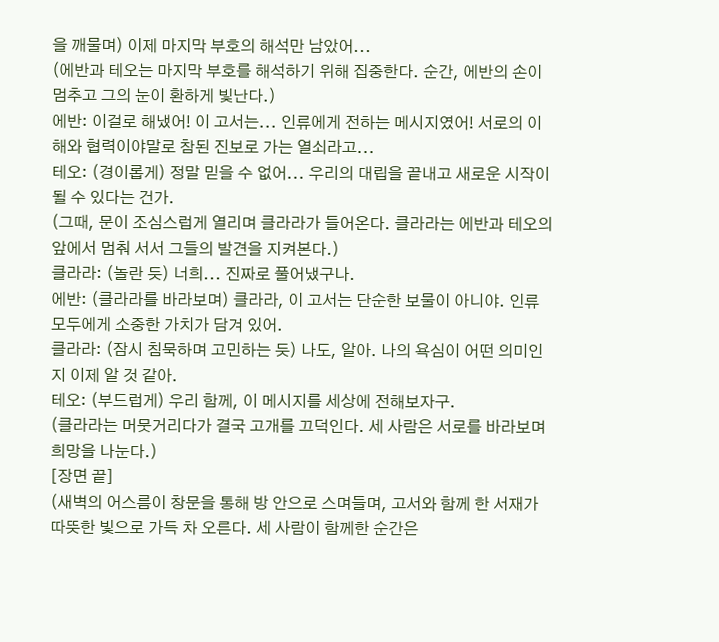을 깨물며) 이제 마지막 부호의 해석만 남았어...
(에반과 테오는 마지막 부호를 해석하기 위해 집중한다. 순간, 에반의 손이 멈추고 그의 눈이 환하게 빛난다.)
에반: 이걸로 해냈어! 이 고서는... 인류에게 전하는 메시지였어! 서로의 이해와 협력이야말로 참된 진보로 가는 열쇠라고...
테오: (경이롭게) 정말 믿을 수 없어... 우리의 대립을 끝내고 새로운 시작이 될 수 있다는 건가.
(그때, 문이 조심스럽게 열리며 클라라가 들어온다. 클라라는 에반과 테오의 앞에서 멈춰 서서 그들의 발견을 지켜본다.)
클라라: (놀란 듯) 너희... 진짜로 풀어냈구나.
에반: (클라라를 바라보며) 클라라, 이 고서는 단순한 보물이 아니야. 인류 모두에게 소중한 가치가 담겨 있어.
클라라: (잠시 침묵하며 고민하는 듯) 나도, 알아. 나의 욕심이 어떤 의미인지 이제 알 것 같아.
테오: (부드럽게) 우리 함께, 이 메시지를 세상에 전해보자구.
(클라라는 머뭇거리다가 결국 고개를 끄덕인다. 세 사람은 서로를 바라보며 희망을 나눈다.)
[장면 끝]
(새벽의 어스름이 창문을 통해 방 안으로 스며들며, 고서와 함께 한 서재가 따뜻한 빛으로 가득 차 오른다. 세 사람이 함께한 순간은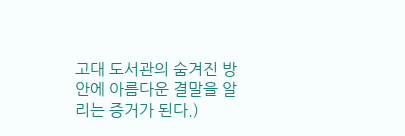고대 도서관의 숨겨진 방 안에 아름다운 결말을 알리는 증거가 된다.)